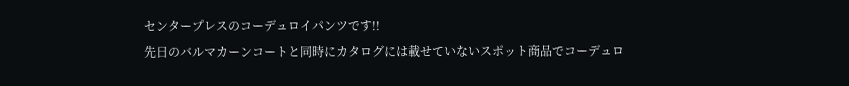センタープレスのコーデュロイパンツです!!
先日のバルマカーンコートと同時にカタログには載せていないスポット商品でコーデュロ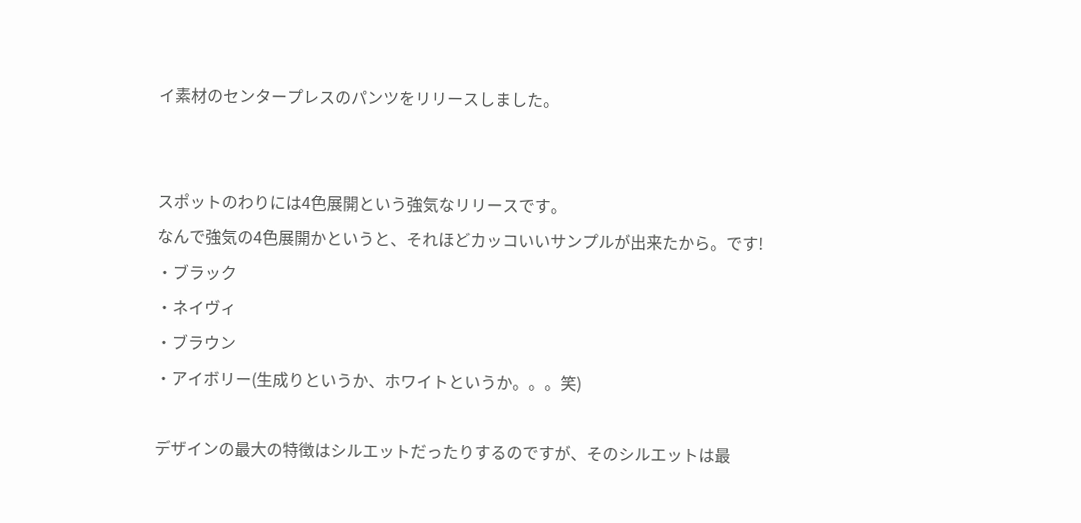イ素材のセンタープレスのパンツをリリースしました。


スポットのわりには4色展開という強気なリリースです。
なんで強気の4色展開かというと、それほどカッコいいサンプルが出来たから。です!
・ブラック
・ネイヴィ
・ブラウン
・アイボリー(生成りというか、ホワイトというか。。。笑)

デザインの最大の特徴はシルエットだったりするのですが、そのシルエットは最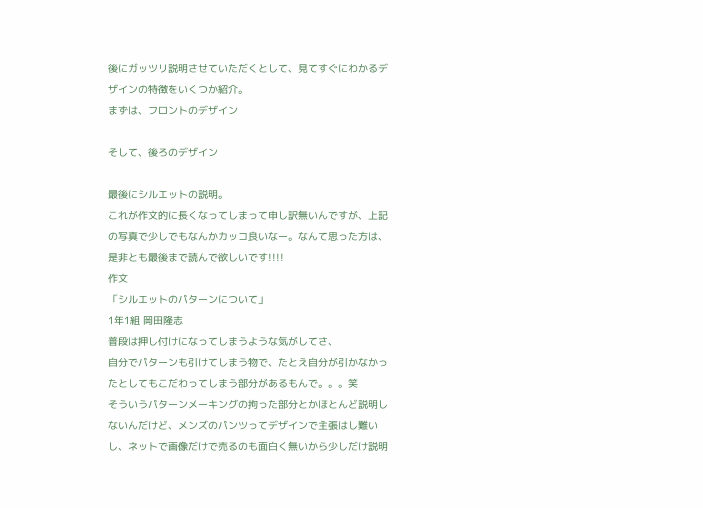後にガッツリ説明させていただくとして、見てすぐにわかるデザインの特徴をいくつか紹介。
まずは、フロントのデザイン

そして、後ろのデザイン

最後にシルエットの説明。
これが作文的に長くなってしまって申し訳無いんですが、上記の写真で少しでもなんかカッコ良いなー。なんて思った方は、是非とも最後まで読んで欲しいです!!!!
作文
「シルエットのパターンについて」
1年1組 岡田隆志
普段は押し付けになってしまうような気がしてさ、
自分でパターンも引けてしまう物で、たとえ自分が引かなかったとしてもこだわってしまう部分があるもんで。。。笑
そういうパターンメーキングの拘った部分とかほとんど説明しないんだけど、メンズのパンツってデザインで主張はし難いし、ネットで画像だけで売るのも面白く無いから少しだけ説明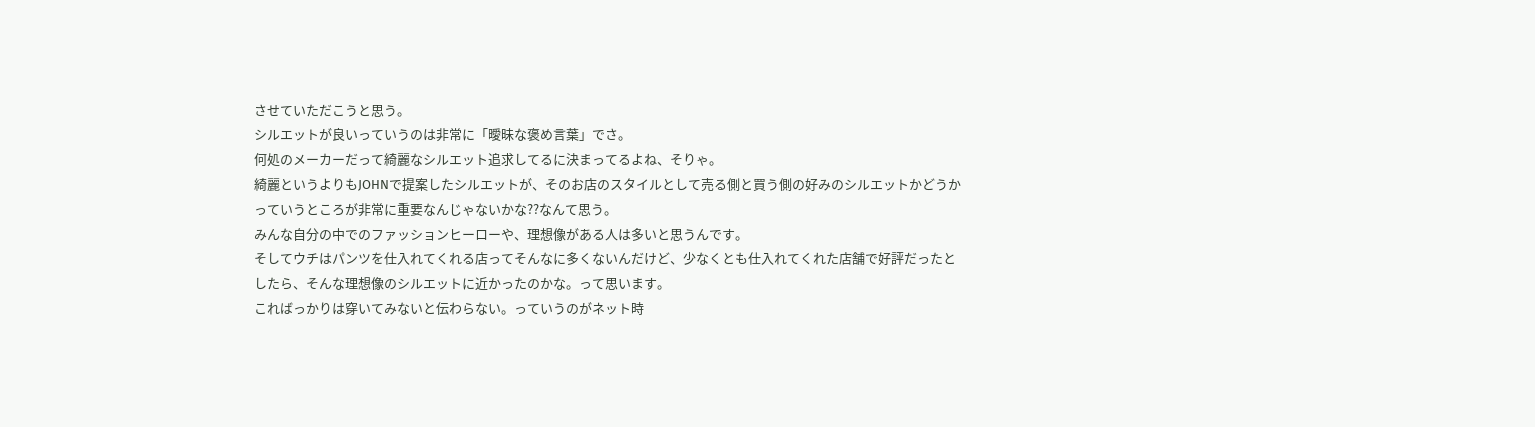させていただこうと思う。
シルエットが良いっていうのは非常に「曖昧な褒め言葉」でさ。
何処のメーカーだって綺麗なシルエット追求してるに決まってるよね、そりゃ。
綺麗というよりもJOHNで提案したシルエットが、そのお店のスタイルとして売る側と買う側の好みのシルエットかどうかっていうところが非常に重要なんじゃないかな??なんて思う。
みんな自分の中でのファッションヒーローや、理想像がある人は多いと思うんです。
そしてウチはパンツを仕入れてくれる店ってそんなに多くないんだけど、少なくとも仕入れてくれた店舗で好評だったとしたら、そんな理想像のシルエットに近かったのかな。って思います。
こればっかりは穿いてみないと伝わらない。っていうのがネット時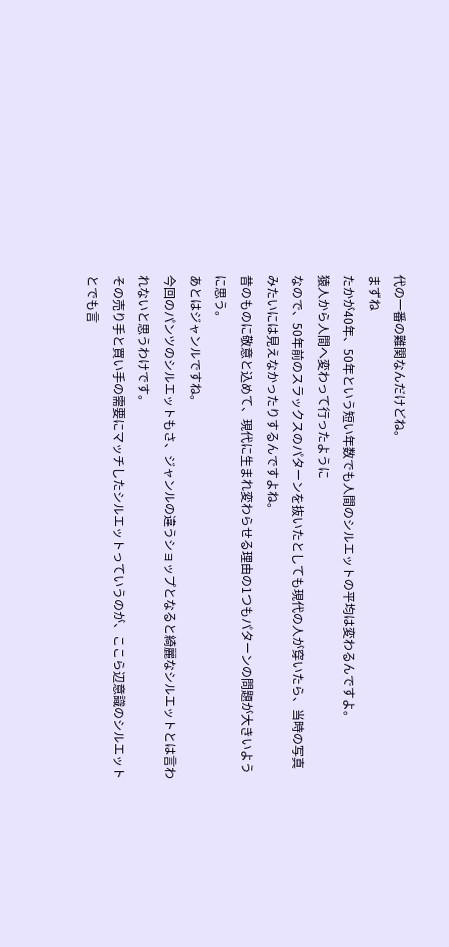代の一番の難関なんだけどね。
まずね
たかが40年、50年という短い年数でも人間のシルエットの平均は変わるんですよ。
猿人から人間へ変わって行ったように
なので、50年前のスラックスのパターンを抜いたとしても現代の人が穿いたら、当時の写真みたいには見えなかったりするんですよね。
昔のものに敬意と込めて、現代に生まれ変わらせる理由の1つもパターンの問題が大きいように思う。
あとはジャンルですね。
今回のパンツのシルエットもさ、ジャンルの違うショップとなると綺麗なシルエットとは言われないと思うわけです。
その売り手と買い手の需要にマッチしたシルエットっていうのが、ここら辺意識のシルエットとでも言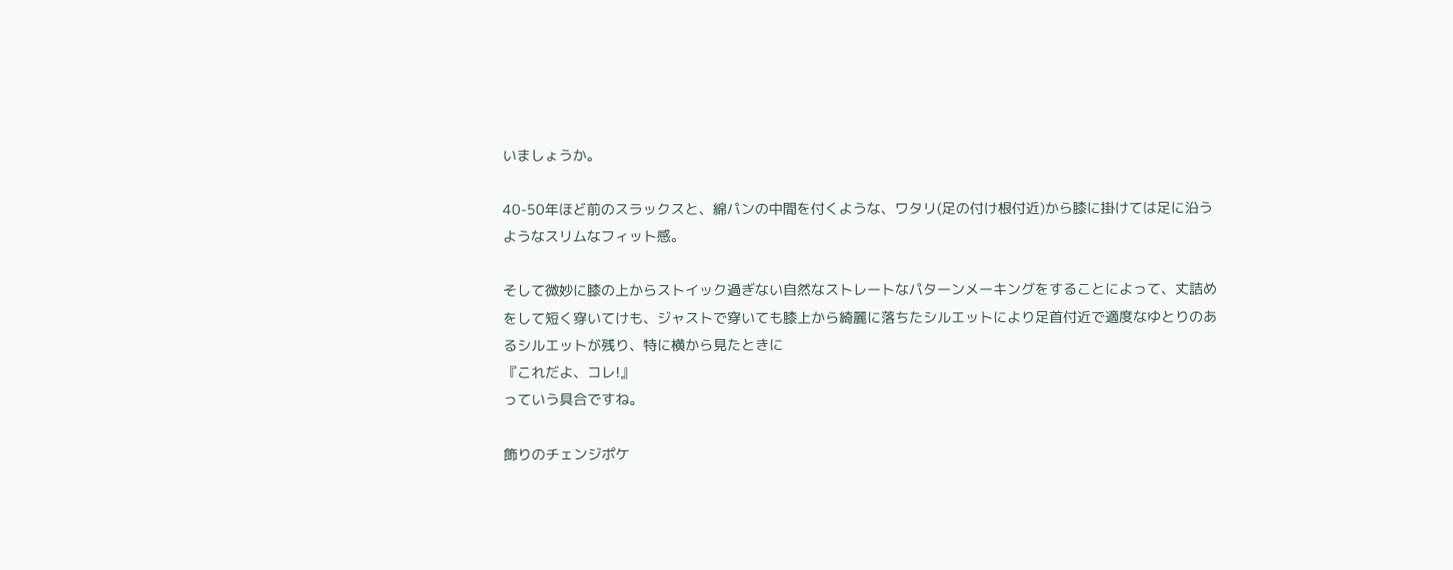いましょうか。

40-50年ほど前のスラックスと、綿パンの中間を付くような、ワタリ(足の付け根付近)から膝に掛けては足に沿うようなスリムなフィット感。

そして微妙に膝の上からストイック過ぎない自然なストレートなパターンメーキングをすることによって、丈詰めをして短く穿いてけも、ジャストで穿いても膝上から綺麗に落ちたシルエットにより足首付近で適度なゆとりのあるシルエットが残り、特に横から見たときに
『これだよ、コレ!』
っていう具合ですね。

飾りのチェンジポケ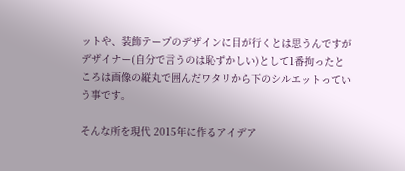ットや、装飾テープのデザインに目が行くとは思うんですがデザイナー(自分で言うのは恥ずかしい)として1番拘ったところは画像の縦丸で囲んだワタリから下のシルエットっていう事です。

そんな所を現代 2015年に作るアイデア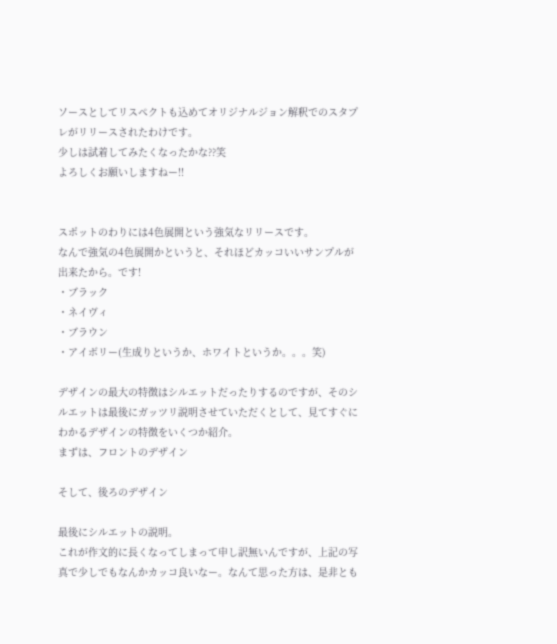ソースとしてリスペクトも込めてオリジナルジョン解釈でのスタプレがリリースされたわけです。
少しは試着してみたくなったかな??笑
よろしくお願いしますねー!!


スポットのわりには4色展開という強気なリリースです。
なんで強気の4色展開かというと、それほどカッコいいサンプルが出来たから。です!
・ブラック
・ネイヴィ
・ブラウン
・アイボリー(生成りというか、ホワイトというか。。。笑)

デザインの最大の特徴はシルエットだったりするのですが、そのシルエットは最後にガッツリ説明させていただくとして、見てすぐにわかるデザインの特徴をいくつか紹介。
まずは、フロントのデザイン

そして、後ろのデザイン

最後にシルエットの説明。
これが作文的に長くなってしまって申し訳無いんですが、上記の写真で少しでもなんかカッコ良いなー。なんて思った方は、是非とも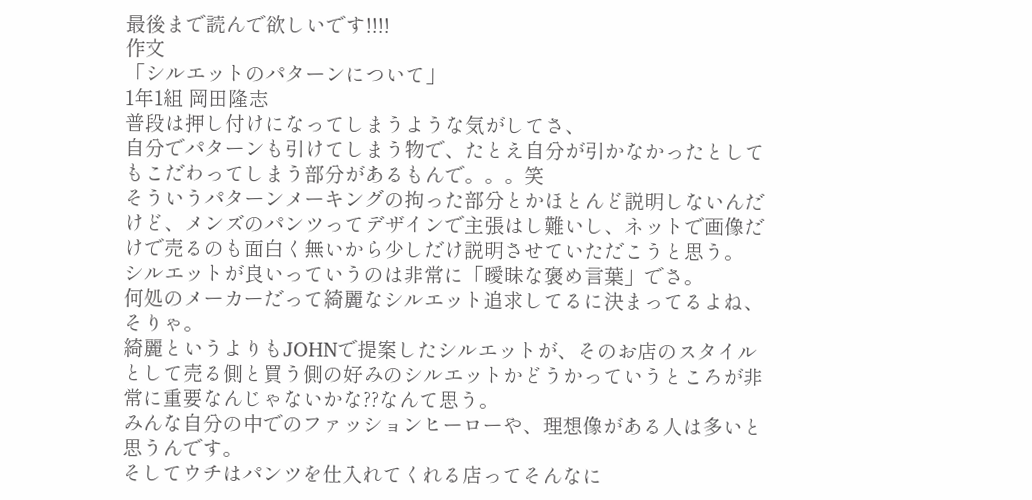最後まで読んで欲しいです!!!!
作文
「シルエットのパターンについて」
1年1組 岡田隆志
普段は押し付けになってしまうような気がしてさ、
自分でパターンも引けてしまう物で、たとえ自分が引かなかったとしてもこだわってしまう部分があるもんで。。。笑
そういうパターンメーキングの拘った部分とかほとんど説明しないんだけど、メンズのパンツってデザインで主張はし難いし、ネットで画像だけで売るのも面白く無いから少しだけ説明させていただこうと思う。
シルエットが良いっていうのは非常に「曖昧な褒め言葉」でさ。
何処のメーカーだって綺麗なシルエット追求してるに決まってるよね、そりゃ。
綺麗というよりもJOHNで提案したシルエットが、そのお店のスタイルとして売る側と買う側の好みのシルエットかどうかっていうところが非常に重要なんじゃないかな??なんて思う。
みんな自分の中でのファッションヒーローや、理想像がある人は多いと思うんです。
そしてウチはパンツを仕入れてくれる店ってそんなに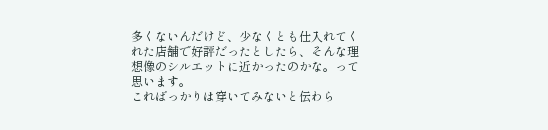多くないんだけど、少なくとも仕入れてくれた店舗で好評だったとしたら、そんな理想像のシルエットに近かったのかな。って思います。
こればっかりは穿いてみないと伝わら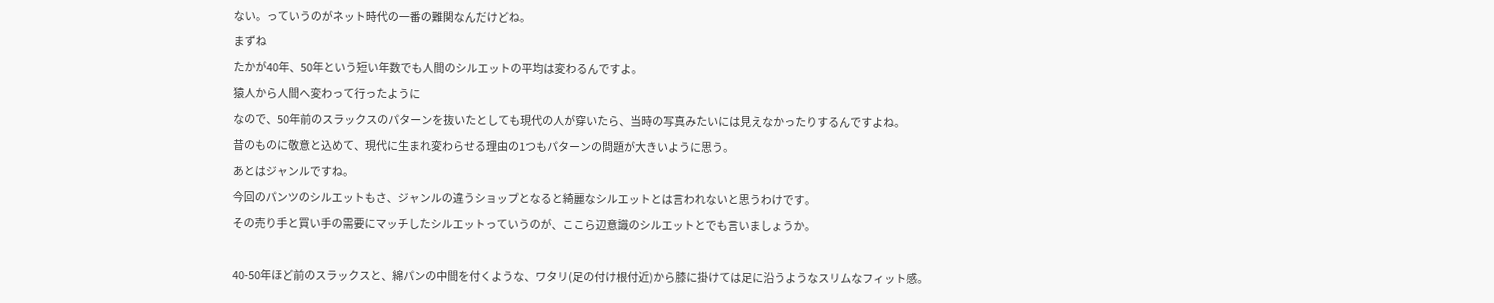ない。っていうのがネット時代の一番の難関なんだけどね。
まずね
たかが40年、50年という短い年数でも人間のシルエットの平均は変わるんですよ。
猿人から人間へ変わって行ったように
なので、50年前のスラックスのパターンを抜いたとしても現代の人が穿いたら、当時の写真みたいには見えなかったりするんですよね。
昔のものに敬意と込めて、現代に生まれ変わらせる理由の1つもパターンの問題が大きいように思う。
あとはジャンルですね。
今回のパンツのシルエットもさ、ジャンルの違うショップとなると綺麗なシルエットとは言われないと思うわけです。
その売り手と買い手の需要にマッチしたシルエットっていうのが、ここら辺意識のシルエットとでも言いましょうか。

40-50年ほど前のスラックスと、綿パンの中間を付くような、ワタリ(足の付け根付近)から膝に掛けては足に沿うようなスリムなフィット感。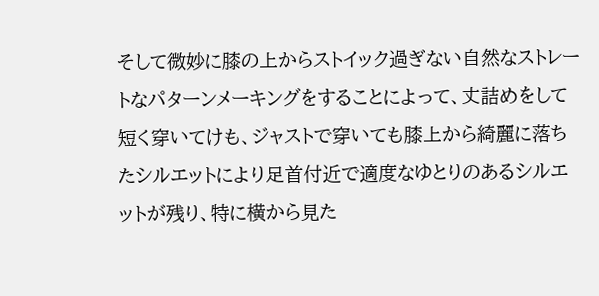そして微妙に膝の上からストイック過ぎない自然なストレートなパターンメーキングをすることによって、丈詰めをして短く穿いてけも、ジャストで穿いても膝上から綺麗に落ちたシルエットにより足首付近で適度なゆとりのあるシルエットが残り、特に横から見た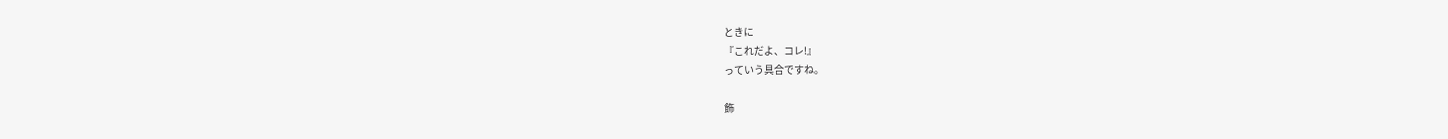ときに
『これだよ、コレ!』
っていう具合ですね。

飾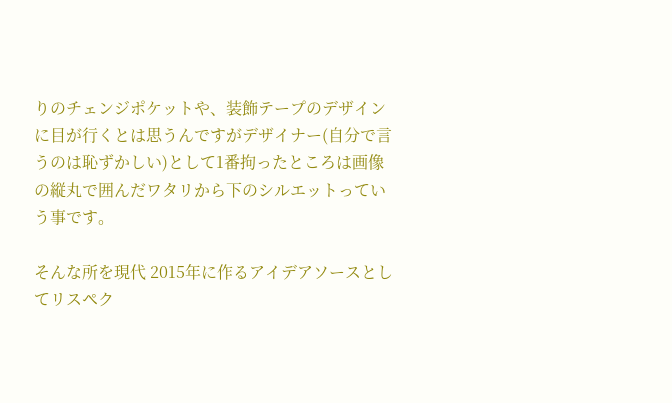りのチェンジポケットや、装飾テープのデザインに目が行くとは思うんですがデザイナー(自分で言うのは恥ずかしい)として1番拘ったところは画像の縦丸で囲んだワタリから下のシルエットっていう事です。

そんな所を現代 2015年に作るアイデアソースとしてリスペク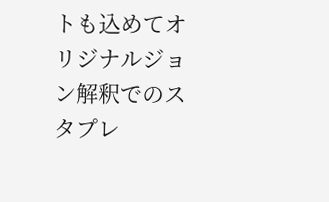トも込めてオリジナルジョン解釈でのスタプレ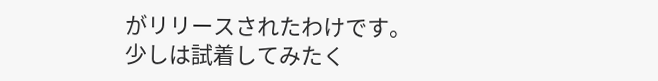がリリースされたわけです。
少しは試着してみたく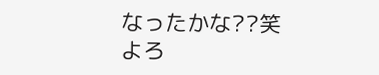なったかな??笑
よろ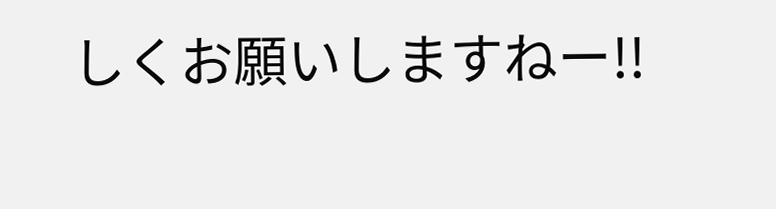しくお願いしますねー!!